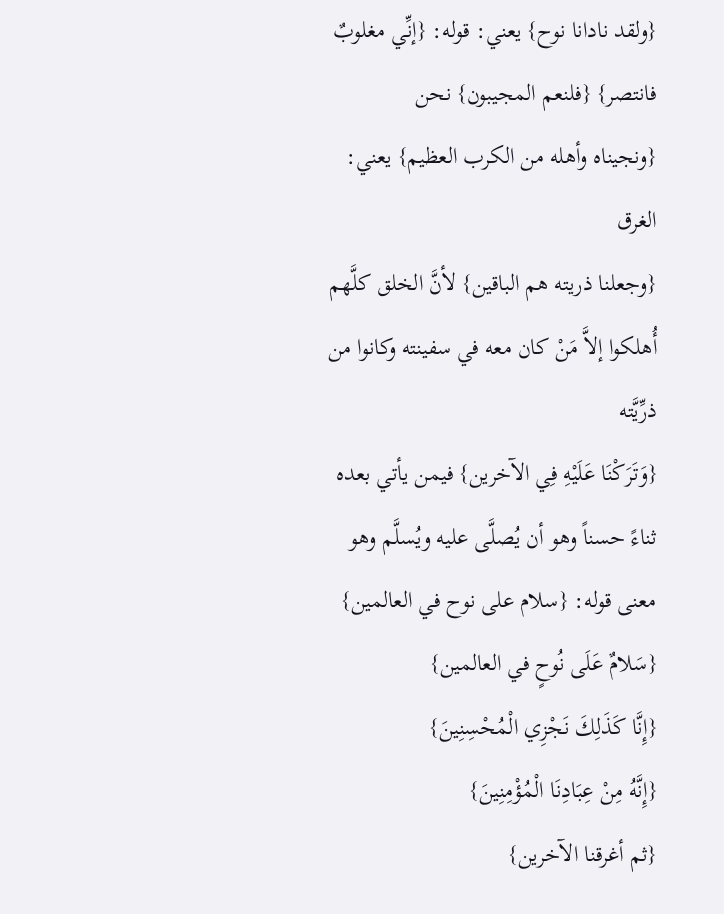{ولقد نادانا نوح} يعني: قوله: {إنِّي مغلوبٌ فانتصر} {فلنعم المجيبون} نحن
{ونجيناه وأهله من الكرب العظيم} يعني: الغرق
{وجعلنا ذريته هم الباقين} لأنَّ الخلق كلَّهم أُهلكوا إلاَّ مَنْ كان معه في سفينته وكانوا من ذرِّيَّته
{وَتَرَكْنَا عَلَيْهِ فِي الآخرين} فيمن يأتي بعده ثناءً حسناً وهو أن يُصلَّى عليه ويُسلَّم وهو معنى قوله: {سلام على نوح في العالمين}
{سَلامٌ عَلَى نُوحٍ في العالمين}
{إِنَّا كَذَلِكَ نَجْزِي الْمُحْسِنِينَ}
{إِنَّهُ مِنْ عِبَادِنَا الْمُؤْمِنِينَ}
{ثم أغرقنا الآخرين}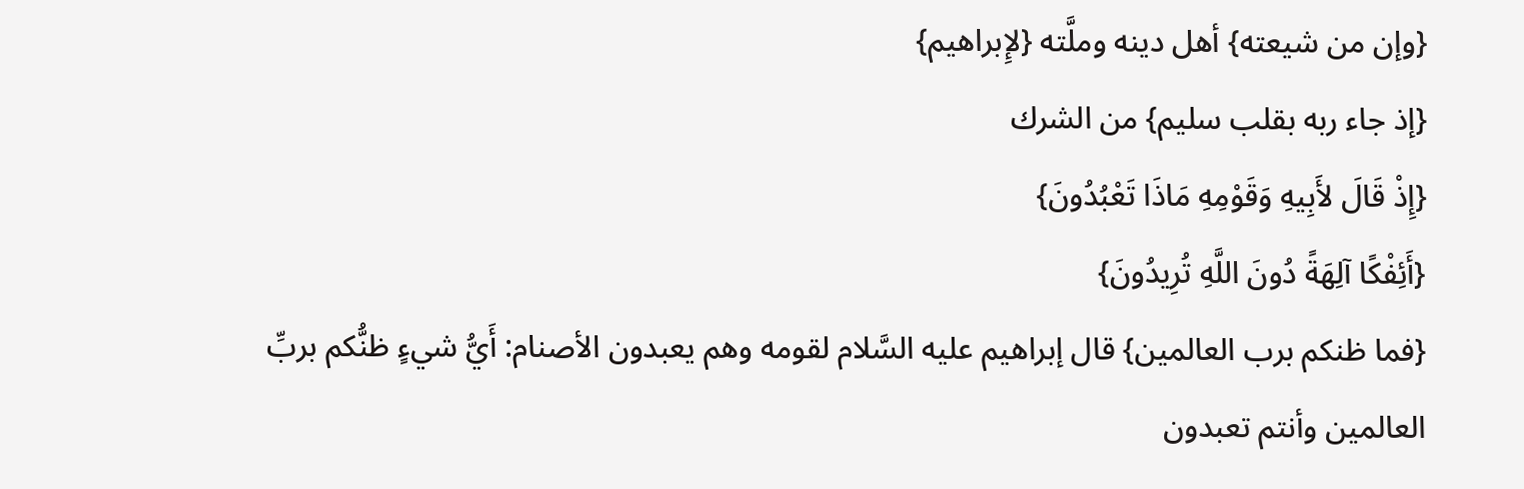{وإن من شيعته} أهل دينه وملَّته {لإِبراهيم}
{إذ جاء ربه بقلب سليم} من الشرك
{إِذْ قَالَ لأَبِيهِ وَقَوْمِهِ مَاذَا تَعْبُدُونَ}
{أَئِفْكًا آلِهَةً دُونَ اللَّهِ تُرِيدُونَ}
{فما ظنكم برب العالمين} قال إبراهيم عليه السَّلام لقومه وهم يعبدون الأصنام: أَيُّ شيءٍ ظنُّكم بربِّ العالمين وأنتم تعبدون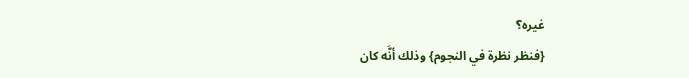غيره؟
{فنظر نظرة في النجوم} وذلك أنَّه كان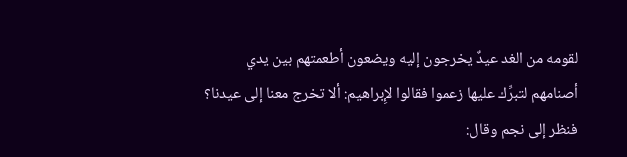لقومه من الغد عيدٌ يخرجون إليه ويضعون أطعمتهم بين يدي أصنامهم لتبرِّك عليها زعموا فقالوا لإِبراهيم: ألا تخرج معنا إلى عيدنا؟ فنظر إلى نجم وقال: